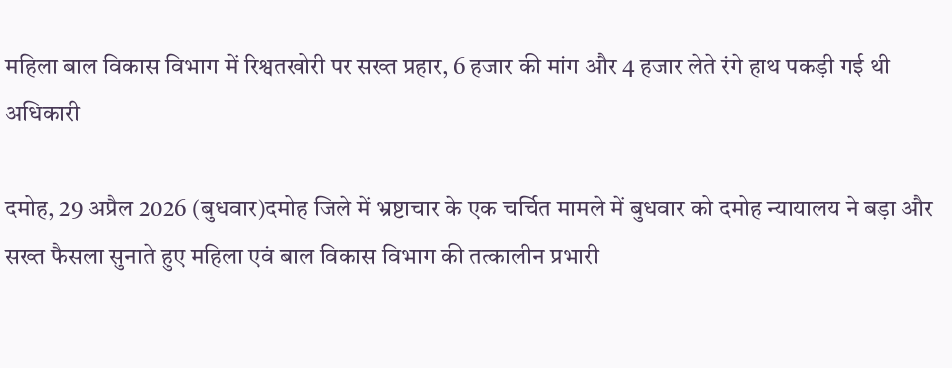महिला बाल विकास विभाग में रिश्वतखोरी पर सख्त प्रहार, 6 हजार की मांग और 4 हजार लेते रंगे हाथ पकड़ी गई थी अधिकारी

दमोह, 29 अप्रैल 2026 (बुधवार)दमोह जिले में भ्रष्टाचार के एक चर्चित मामले में बुधवार को दमोह न्यायालय ने बड़ा और सख्त फैसला सुनाते हुए महिला एवं बाल विकास विभाग की तत्कालीन प्रभारी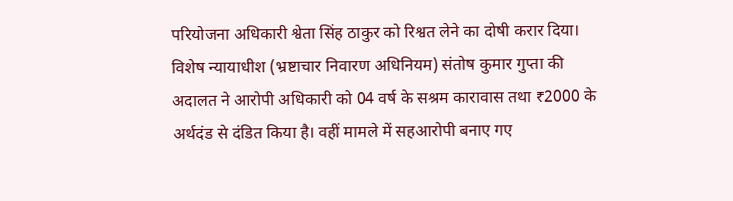परियोजना अधिकारी श्वेता सिंह ठाकुर को रिश्वत लेने का दोषी करार दिया। विशेष न्यायाधीश (भ्रष्टाचार निवारण अधिनियम) संतोष कुमार गुप्ता की अदालत ने आरोपी अधिकारी को 04 वर्ष के सश्रम कारावास तथा ₹2000 के अर्थदंड से दंडित किया है। वहीं मामले में सहआरोपी बनाए गए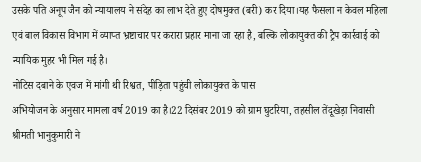उसके पति अनूप जैन को न्यायालय ने संदेह का लाभ देते हुए दोषमुक्त (बरी) कर दिया।यह फैसला न केवल महिला एवं बाल विकास विभाग में व्याप्त भ्रष्टाचार पर करारा प्रहार माना जा रहा है, बल्कि लोकायुक्त की ट्रैप कार्रवाई को न्यायिक मुहर भी मिल गई है।
नोटिस दबाने के एवज में मांगी थी रिश्वत, पीड़िता पहुंची लोकायुक्त के पास
अभियोजन के अनुसार मामला वर्ष 2019 का है।22 दिसंबर 2019 को ग्राम घुटरिया, तहसील तेंदूखेड़ा निवासी श्रीमती भानुकुमारी ने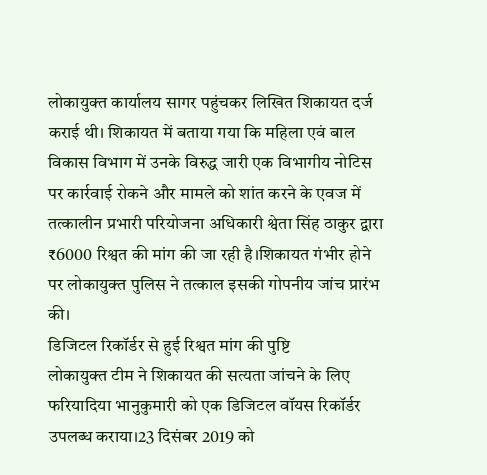लोकायुक्त कार्यालय सागर पहुंचकर लिखित शिकायत दर्ज कराई थी। शिकायत में बताया गया कि महिला एवं बाल विकास विभाग में उनके विरुद्ध जारी एक विभागीय नोटिस पर कार्रवाई रोकने और मामले को शांत करने के एवज में तत्कालीन प्रभारी परियोजना अधिकारी श्वेता सिंह ठाकुर द्वारा ₹6000 रिश्वत की मांग की जा रही है।शिकायत गंभीर होने पर लोकायुक्त पुलिस ने तत्काल इसकी गोपनीय जांच प्रारंभ की।
डिजिटल रिकॉर्डर से हुई रिश्वत मांग की पुष्टि
लोकायुक्त टीम ने शिकायत की सत्यता जांचने के लिए फरियादिया भानुकुमारी को एक डिजिटल वॉयस रिकॉर्डर उपलब्ध कराया।23 दिसंबर 2019 को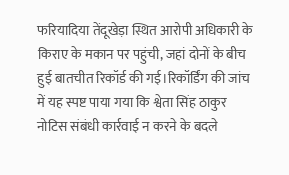फरियादिया तेंदूखेड़ा स्थित आरोपी अधिकारी के किराए के मकान पर पहुंची, जहां दोनों के बीच हुई बातचीत रिकॉर्ड की गई।रिकॉर्डिंग की जांच में यह स्पष्ट पाया गया कि श्वेता सिंह ठाकुर नोटिस संबंधी कार्रवाई न करने के बदले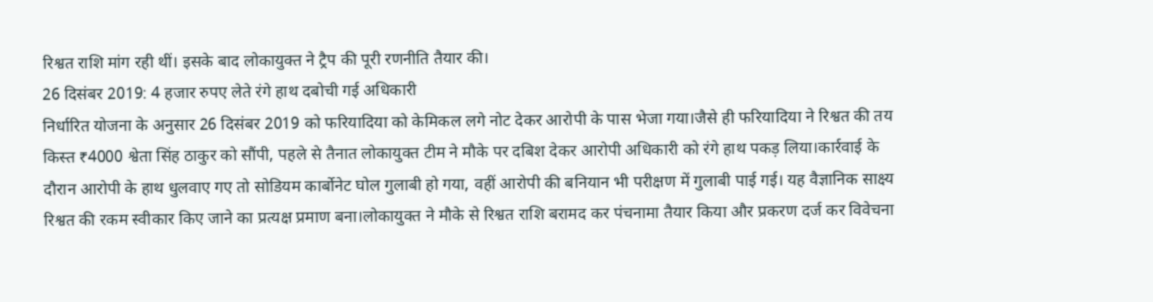रिश्वत राशि मांग रही थीं। इसके बाद लोकायुक्त ने ट्रैप की पूरी रणनीति तैयार की।
26 दिसंबर 2019: 4 हजार रुपए लेते रंगे हाथ दबोची गई अधिकारी
निर्धारित योजना के अनुसार 26 दिसंबर 2019 को फरियादिया को केमिकल लगे नोट देकर आरोपी के पास भेजा गया।जैसे ही फरियादिया ने रिश्वत की तय किस्त ₹4000 श्वेता सिंह ठाकुर को सौंपी, पहले से तैनात लोकायुक्त टीम ने मौके पर दबिश देकर आरोपी अधिकारी को रंगे हाथ पकड़ लिया।कार्रवाई के दौरान आरोपी के हाथ धुलवाए गए तो सोडियम कार्बोनेट घोल गुलाबी हो गया, वहीं आरोपी की बनियान भी परीक्षण में गुलाबी पाई गई। यह वैज्ञानिक साक्ष्य रिश्वत की रकम स्वीकार किए जाने का प्रत्यक्ष प्रमाण बना।लोकायुक्त ने मौके से रिश्वत राशि बरामद कर पंचनामा तैयार किया और प्रकरण दर्ज कर विवेचना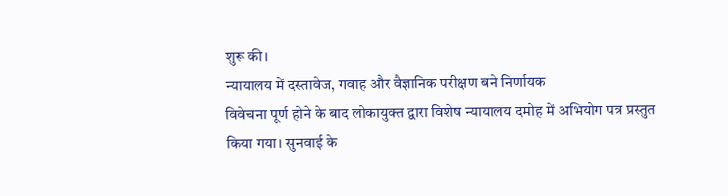शुरू की।
न्यायालय में दस्तावेज, गवाह और वैज्ञानिक परीक्षण बने निर्णायक
विवेचना पूर्ण होने के बाद लोकायुक्त द्वारा विशेष न्यायालय दमोह में अभियोग पत्र प्रस्तुत किया गया। सुनवाई के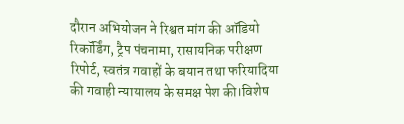दौरान अभियोजन ने रिश्वत मांग की ऑडियो रिकॉर्डिंग, ट्रैप पंचनामा, रासायनिक परीक्षण रिपोर्ट, स्वतंत्र गवाहों के बयान तथा फरियादिया की गवाही न्यायालय के समक्ष पेश की।विशेष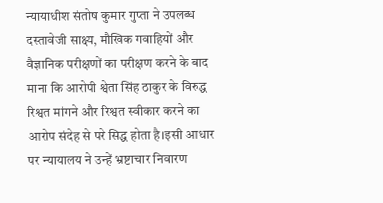न्यायाधीश संतोष कुमार गुप्ता ने उपलब्ध दस्तावेजी साक्ष्य, मौखिक गवाहियों और वैज्ञानिक परीक्षणों का परीक्षण करने के बाद माना कि आरोपी श्वेता सिंह ठाकुर के विरुद्ध रिश्वत मांगने और रिश्वत स्वीकार करने का आरोप संदेह से परे सिद्ध होता है।इसी आधार पर न्यायालय ने उन्हें भ्रष्टाचार निवारण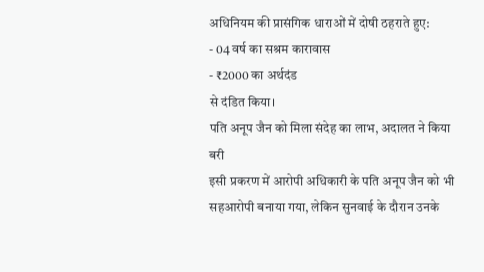अधिनियम की प्रासंगिक धाराओं में दोषी ठहराते हुए:
- 04 वर्ष का सश्रम कारावास
- ₹2000 का अर्थदंड
से दंडित किया।
पति अनूप जैन को मिला संदेह का लाभ, अदालत ने किया बरी
इसी प्रकरण में आरोपी अधिकारी के पति अनूप जैन को भी सहआरोपी बनाया गया, लेकिन सुनवाई के दौरान उनके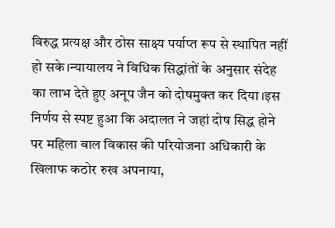विरुद्ध प्रत्यक्ष और ठोस साक्ष्य पर्याप्त रूप से स्थापित नहीं हो सके।न्यायालय ने विधिक सिद्धांतों के अनुसार संदेह का लाभ देते हुए अनूप जैन को दोषमुक्त कर दिया।इस निर्णय से स्पष्ट हुआ कि अदालत ने जहां दोष सिद्ध होने पर महिला बाल विकास की परियोजना अधिकारी के खिलाफ कठोर रुख अपनाया,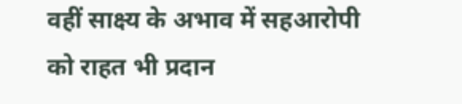वहीं साक्ष्य के अभाव में सहआरोपी को राहत भी प्रदान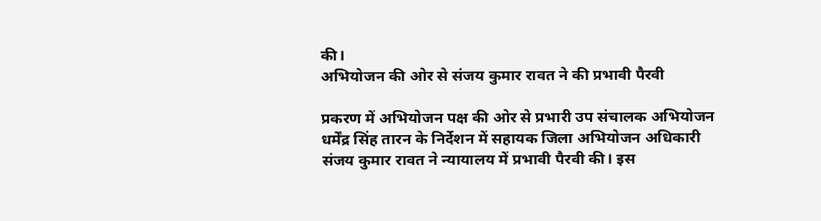की।
अभियोजन की ओर से संजय कुमार रावत ने की प्रभावी पैरवी

प्रकरण में अभियोजन पक्ष की ओर से प्रभारी उप संचालक अभियोजन धर्मेंद्र सिंह तारन के निर्देशन में सहायक जिला अभियोजन अधिकारी संजय कुमार रावत ने न्यायालय में प्रभावी पैरवी की। इस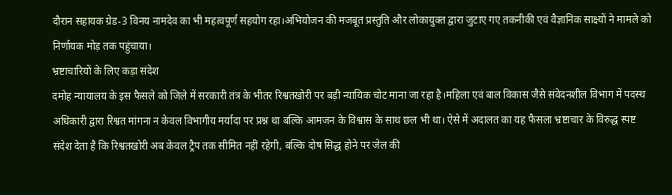दौरान सहायक ग्रेड-3 विनय नामदेव का भी महत्वपूर्ण सहयोग रहा।अभियोजन की मजबूत प्रस्तुति और लोकायुक्त द्वारा जुटाए गए तकनीकी एवं वैज्ञानिक साक्ष्यों ने मामले को निर्णायक मोड़ तक पहुंचाया।
भ्रष्टाचारियों के लिए कड़ा संदेश
दमोह न्यायालय के इस फैसले को जिले में सरकारी तंत्र के भीतर रिश्वतखोरी पर बड़ी न्यायिक चोट माना जा रहा है।महिला एवं बाल विकास जैसे संवेदनशील विभाग में पदस्थ अधिकारी द्वारा रिश्वत मांगना न केवल विभागीय मर्यादा पर प्रश्न था बल्कि आमजन के विश्वास के साथ छल भी था। ऐसे में अदालत का यह फैसला भ्रष्टाचार के विरुद्ध स्पष्ट संदेश देता है कि रिश्वतखोरी अब केवल ट्रैप तक सीमित नहीं रहेगी, बल्कि दोष सिद्ध होने पर जेल की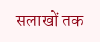सलाखों तक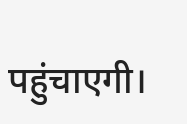पहुंचाएगी।